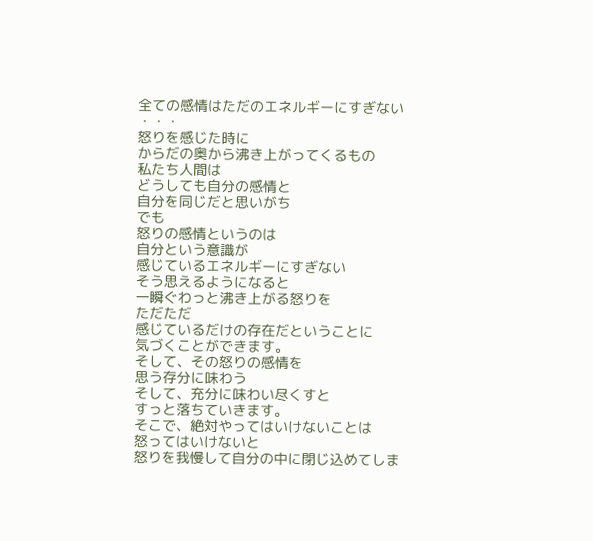全ての感情はただのエネルギーにすぎない
・・・
怒りを感じた時に
からだの奥から沸き上がってくるもの
私たち人間は
どうしても自分の感情と
自分を同じだと思いがち
でも
怒りの感情というのは
自分という意識が
感じているエネルギーにすぎない
そう思えるようになると
一瞬ぐわっと沸き上がる怒りを
ただただ
感じているだけの存在だということに
気づくことができます。
そして、その怒りの感情を
思う存分に味わう
そして、充分に味わい尽くすと
すっと落ちていきます。
そこで、絶対やってはいけないことは
怒ってはいけないと
怒りを我慢して自分の中に閉じ込めてしま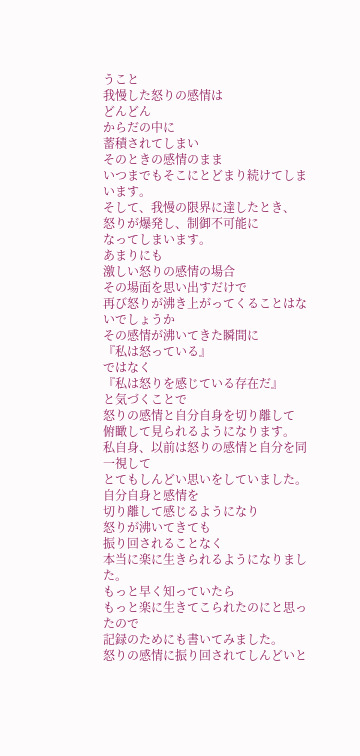うこと
我慢した怒りの感情は
どんどん
からだの中に
蓄積されてしまい
そのときの感情のまま
いつまでもそこにとどまり続けてしまいます。
そして、我慢の限界に達したとき、
怒りが爆発し、制御不可能に
なってしまいます。
あまりにも
激しい怒りの感情の場合
その場面を思い出すだけで
再び怒りが沸き上がってくることはないでしょうか
その感情が沸いてきた瞬間に
『私は怒っている』
ではなく
『私は怒りを感じている存在だ』
と気づくことで
怒りの感情と自分自身を切り離して
俯瞰して見られるようになります。
私自身、以前は怒りの感情と自分を同一視して
とてもしんどい思いをしていました。
自分自身と感情を
切り離して感じるようになり
怒りが沸いてきても
振り回されることなく
本当に楽に生きられるようになりました。
もっと早く知っていたら
もっと楽に生きてこられたのにと思ったので
記録のためにも書いてみました。
怒りの感情に振り回されてしんどいと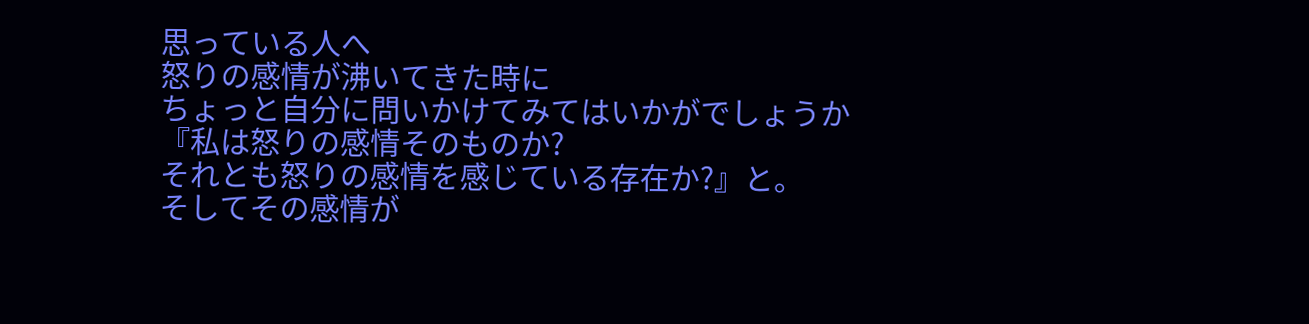思っている人へ
怒りの感情が沸いてきた時に
ちょっと自分に問いかけてみてはいかがでしょうか
『私は怒りの感情そのものか?
それとも怒りの感情を感じている存在か?』と。
そしてその感情が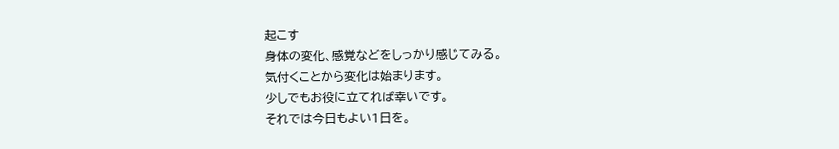起こす
身体の変化、感覚などをしっかり感じてみる。
気付くことから変化は始まります。
少しでもお役に立てれば幸いです。
それでは今日もよい1日を。